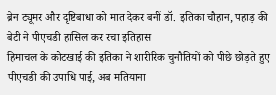ब्रेन ट्यूमर और दृष्टिबाधा को मात देकर बनीं डॉ. इतिका चौहान, पहाड़ की बेटी ने पीएचडी हासिल कर रचा इतिहास
हिमाचल के कोटखाई की इतिका ने शारीरिक चुनौतियों को पीछे छोड़ते हुए पीएचडी की उपाधि पाई, अब मतियाना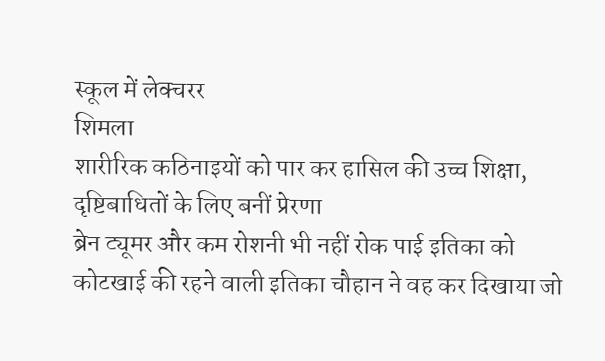स्कूल में लेक्चरर
शिमला
शारीरिक कठिनाइयों को पार कर हासिल की उच्च शिक्षा, दृष्टिबाधितों के लिए बनीं प्रेरणा
ब्रेन ट्यूमर और कम रोशनी भी नहीं रोक पाई इतिका को
कोटखाई की रहने वाली इतिका चौहान ने वह कर दिखाया जो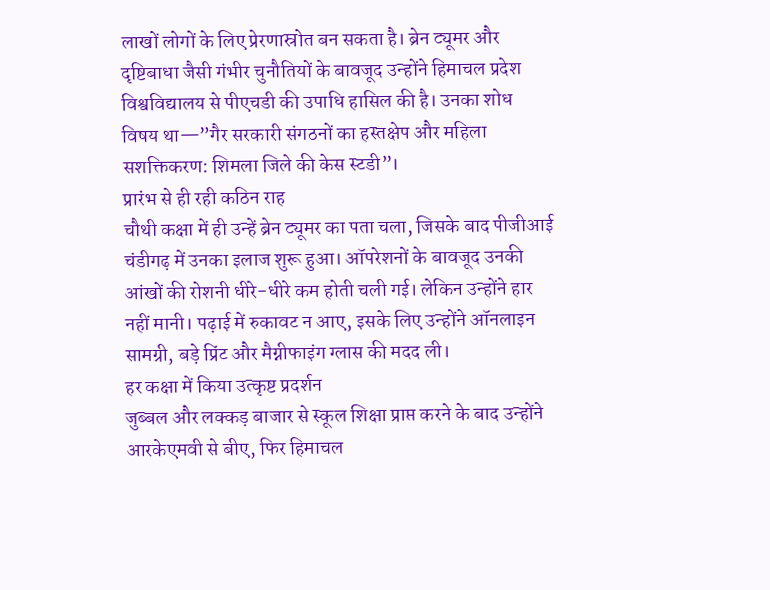लाखों लोगों के लिए प्रेरणास्रोत बन सकता है। ब्रेन ट्यूमर और दृष्टिबाधा जैसी गंभीर चुनौतियों के बावजूद उन्होंने हिमाचल प्रदेश विश्वविद्यालय से पीएचडी की उपाधि हासिल की है। उनका शोध विषय था—”गैर सरकारी संगठनों का हस्तक्षेप और महिला सशक्तिकरण: शिमला जिले की केस स्टडी”।
प्रारंभ से ही रही कठिन राह
चौथी कक्षा में ही उन्हें ब्रेन ट्यूमर का पता चला, जिसके बाद पीजीआई चंडीगढ़ में उनका इलाज शुरू हुआ। ऑपरेशनों के बावजूद उनकी आंखों की रोशनी धीरे-धीरे कम होती चली गई। लेकिन उन्होंने हार नहीं मानी। पढ़ाई में रुकावट न आए, इसके लिए उन्होंने ऑनलाइन सामग्री, बड़े प्रिंट और मैग्नीफाइंग ग्लास की मदद ली।
हर कक्षा में किया उत्कृष्ट प्रदर्शन
जुब्बल और लक्कड़ बाजार से स्कूल शिक्षा प्राप्त करने के बाद उन्होंने आरकेएमवी से बीए, फिर हिमाचल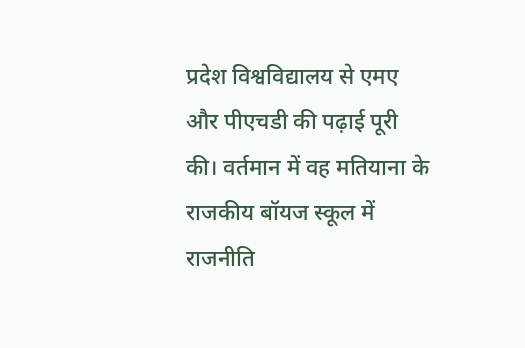प्रदेश विश्वविद्यालय से एमए और पीएचडी की पढ़ाई पूरी की। वर्तमान में वह मतियाना के राजकीय बॉयज स्कूल में राजनीति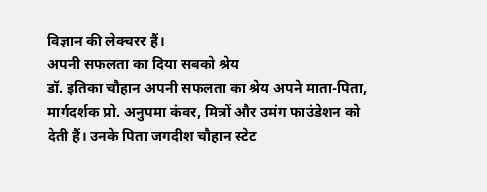विज्ञान की लेक्चरर हैं।
अपनी सफलता का दिया सबको श्रेय
डॉ. इतिका चौहान अपनी सफलता का श्रेय अपने माता-पिता, मार्गदर्शक प्रो. अनुपमा कंवर, मित्रों और उमंग फाउंडेशन को देती हैं। उनके पिता जगदीश चौहान स्टेट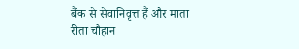बैंक से सेवानिवृत्त हैं और माता रीता चौहान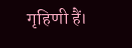गृहिणी हैं।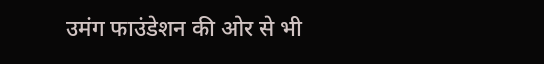उमंग फाउंडेशन की ओर से भी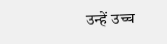उन्हें उच्च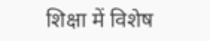शिक्षा में विशेष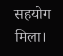सहयोग मिला।